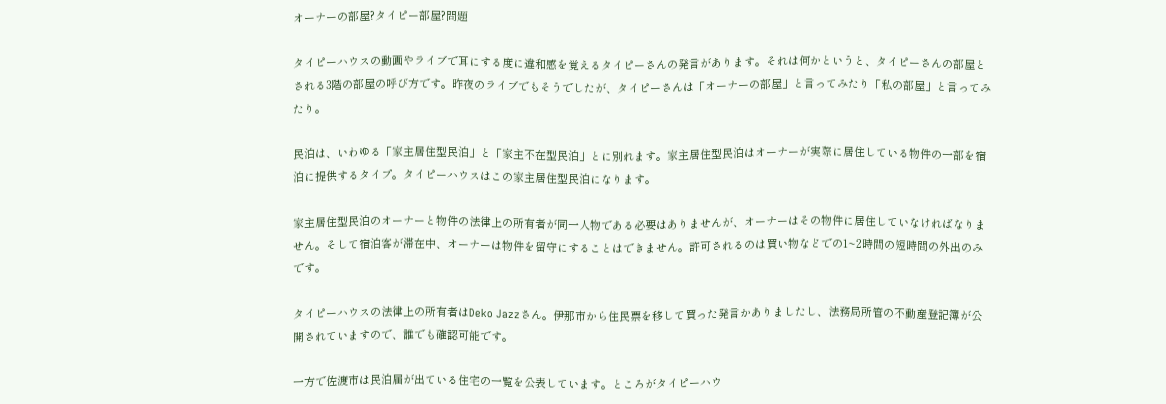オーナーの部屋?タイピー部屋?問題

タイピーハウスの動画やライブで耳にする度に違和感を覚えるタイピーさんの発言があります。それは何かというと、タイピーさんの部屋とされる3階の部屋の呼び方です。昨夜のライブでもそうでしたが、タイピーさんは「オーナーの部屋」と言ってみたり「私の部屋」と言ってみたり。

民泊は、いわゆる「家主居住型民泊」と「家主不在型民泊」とに別れます。家主居住型民泊はオーナーが実際に居住している物件の一部を宿泊に提供するタイプ。タイピーハウスはこの家主居住型民泊になります。

家主居住型民泊のオーナーと物件の法律上の所有者が同一人物である必要はありませんが、オーナーはその物件に居住していなければなりません。そして宿泊客が滞在中、オーナーは物件を留守にすることはできません。許可されるのは買い物などでの1~2時間の短時間の外出のみです。

タイピーハウスの法律上の所有者はDeko Jazzさん。伊那市から住民票を移して買った発言かありましたし、法務局所管の不動産登記簿が公開されていますので、誰でも確認可能です。

一方で佐渡市は民泊届が出ている住宅の一覧を公表しています。ところがタイピーハウ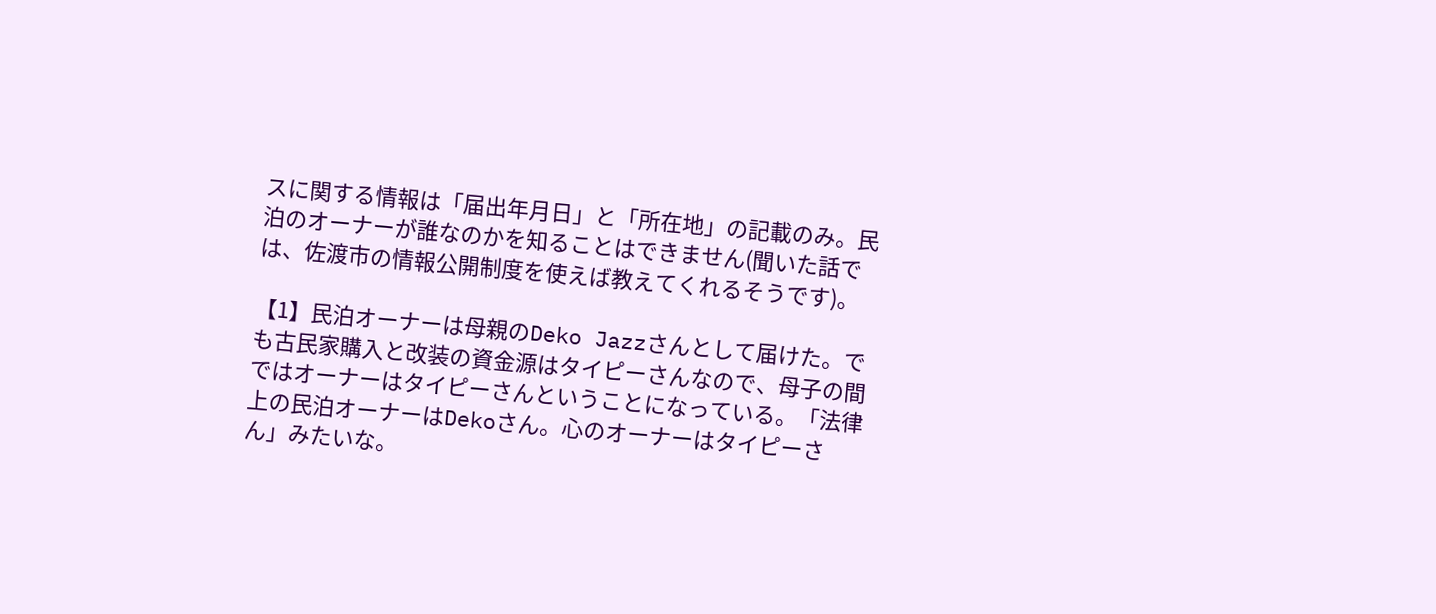スに関する情報は「届出年月日」と「所在地」の記載のみ。民泊のオーナーが誰なのかを知ることはできません(聞いた話では、佐渡市の情報公開制度を使えば教えてくれるそうです)。

【1】民泊オーナーは母親のDeko Jazzさんとして届けた。でも古民家購入と改装の資金源はタイピーさんなので、母子の間ではオーナーはタイピーさんということになっている。「法律上の民泊オーナーはDekoさん。心のオーナーはタイピーさん」みたいな。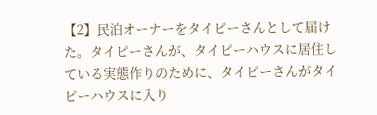【2】民泊オーナーをタイピーさんとして届けた。タイピーさんが、タイピーハウスに居住している実態作りのために、タイピーさんがタイピーハウスに入り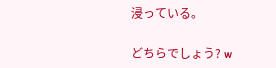浸っている。

どちらでしょう? w